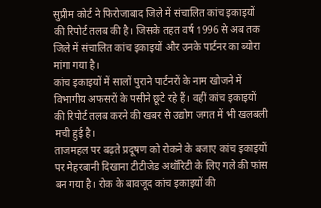सुप्रीम कोर्ट ने फिरोजाबाद जिले में संचालित कांच इकाइयों की रिपोर्ट तलब की है। जिसके तहत वर्ष 1996 से अब तक जिले में संचालित कांच इकाइयों और उनके पार्टनर का ब्योरा मांगा गया है।
कांच इकाइयों में सालों पुराने पार्टनरों के नाम खोजने में विभागीय अफसरों के पसीने छूटे रहे हैं। वहीं कांच इकाइयों की रिपोर्ट तलब करने की खबर से उद्योग जगत में भी खलबली मची हुई है।
ताजमहल पर बढ़ते प्रदूषण को रोकने के बजाए कांच इकाइयों पर मेहरबानी दिखाना टीटीजेड अथॉरिटी के लिए गले की फांस बन गया है। रोक के बावजूद कांच इकाइयों की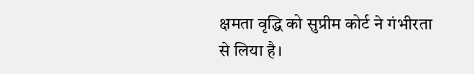क्षमता वृद्धि को सुप्रीम कोर्ट ने गंभीरता से लिया है।